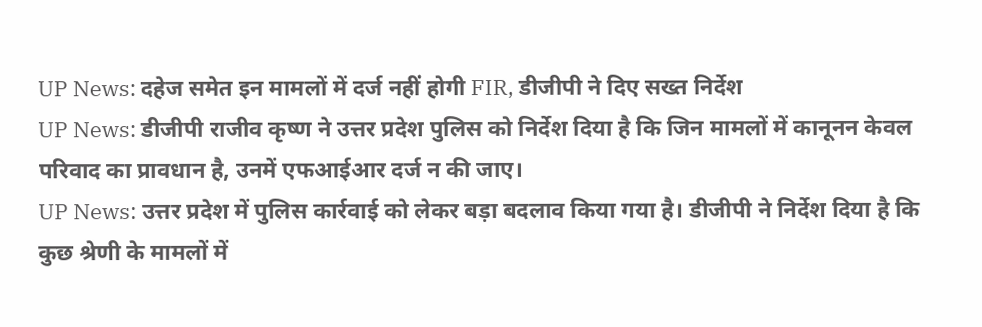UP News: दहेज समेत इन मामलों में दर्ज नहीं होगी FIR, डीजीपी ने दिए सख्त निर्देश
UP News: डीजीपी राजीव कृष्ण ने उत्तर प्रदेश पुलिस को निर्देश दिया है कि जिन मामलों में कानूनन केवल परिवाद का प्रावधान है, उनमें एफआईआर दर्ज न की जाए।
UP News: उत्तर प्रदेश में पुलिस कार्रवाई को लेकर बड़ा बदलाव किया गया है। डीजीपी ने निर्देश दिया है कि कुछ श्रेणी के मामलों में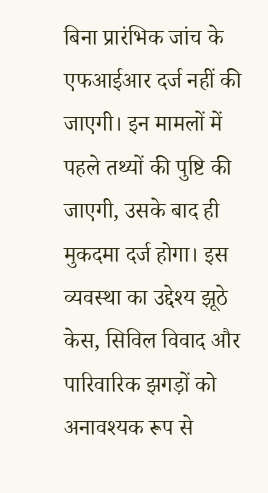बिना प्रारंभिक जांच के एफआईआर दर्ज नहीं की जाएगी। इन मामलों में पहले तथ्यों की पुष्टि की जाएगी, उसके बाद ही मुकदमा दर्ज होगा। इस व्यवस्था का उद्देश्य झूठे केस, सिविल विवाद और पारिवारिक झगड़ों को अनावश्यक रूप से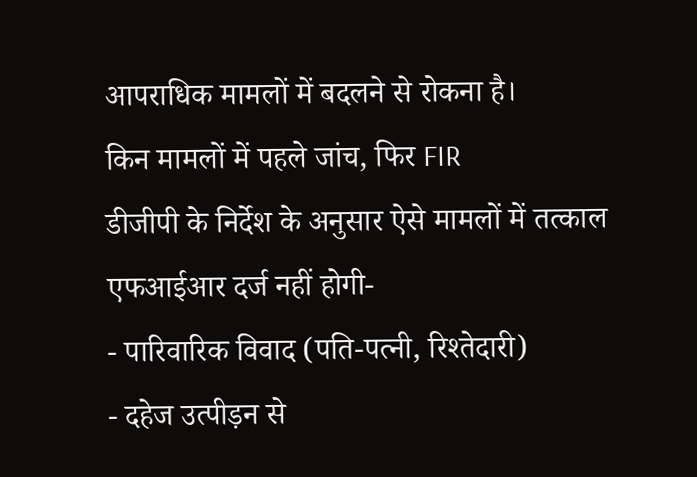आपराधिक मामलों में बदलने से रोकना है।
किन मामलों में पहले जांच, फिर FIR
डीजीपी के निर्देश के अनुसार ऐसे मामलों में तत्काल एफआईआर दर्ज नहीं होगी-
- पारिवारिक विवाद (पति-पत्नी, रिश्तेदारी)
- दहेज उत्पीड़न से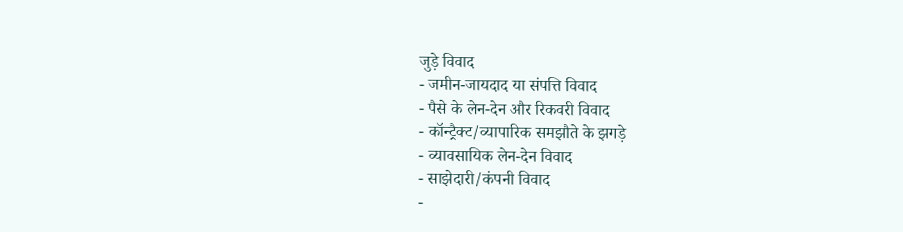जुड़े विवाद
- जमीन-जायदाद या संपत्ति विवाद
- पैसे के लेन-देन और रिकवरी विवाद
- कॉन्ट्रैक्ट/व्यापारिक समझौते के झगड़े
- व्यावसायिक लेन-देन विवाद
- साझेदारी/कंपनी विवाद
-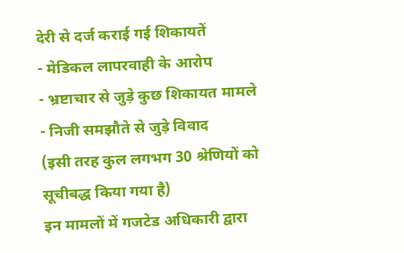देरी से दर्ज कराई गई शिकायतें
- मेडिकल लापरवाही के आरोप
- भ्रष्टाचार से जुड़े कुछ शिकायत मामले
- निजी समझौते से जुड़े विवाद
(इसी तरह कुल लगभग 30 श्रेणियों को सूचीबद्ध किया गया है)
इन मामलों में गजटेड अधिकारी द्वारा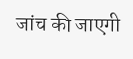जांच की जाएगी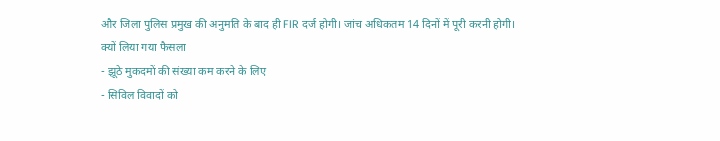और जिला पुलिस प्रमुख की अनुमति के बाद ही FIR दर्ज होगी। जांच अधिकतम 14 दिनों में पूरी करनी होगी।
क्यों लिया गया फैसला
- झूठे मुकदमों की संख्या कम करने के लिए
- सिविल विवादों को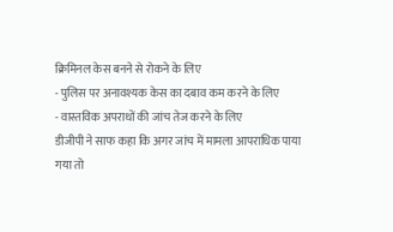क्रिमिनल केस बनने से रोकने के लिए
- पुलिस पर अनावश्यक केस का दबाव कम करने के लिए
- वास्तविक अपराधों की जांच तेज करने के लिए
डीजीपी ने साफ कहा कि अगर जांच में मामला आपराधिक पाया गया तो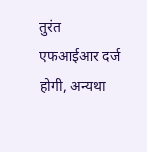तुरंत एफआईआर दर्ज होगी, अन्यथा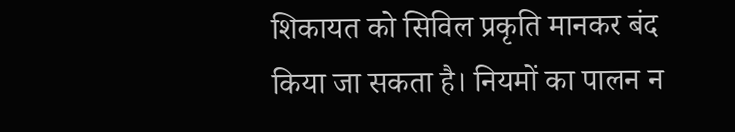शिकायत को सिविल प्रकृति मानकर बंद किया जा सकता है। नियमों का पालन न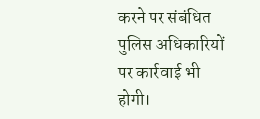करने पर संबंधित पुलिस अधिकारियों पर कार्रवाई भी होगी।